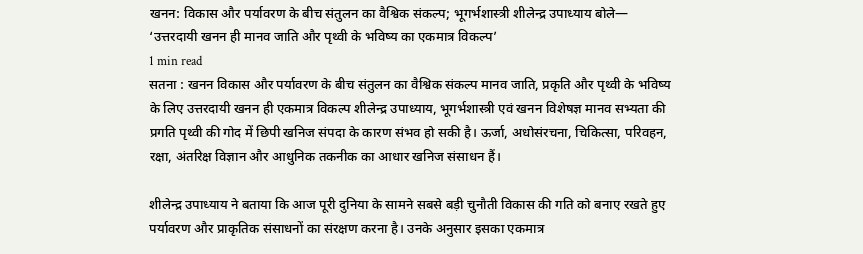खनन: विकास और पर्यावरण के बीच संतुलन का वैश्विक संकल्प; भूगर्भशास्त्री शीलेन्द्र उपाध्याय बोले— ‘उत्तरदायी खनन ही मानव जाति और पृथ्वी के भविष्य का एकमात्र विकल्प’
1 min read
सतना : खनन विकास और पर्यावरण के बीच संतुलन का वैश्विक संकल्प मानव जाति, प्रकृति और पृथ्वी के भविष्य के लिए उत्तरदायी खनन ही एकमात्र विकल्प शीलेन्द्र उपाध्याय, भूगर्भशास्त्री एवं खनन विशेषज्ञ मानव सभ्यता की प्रगति पृथ्वी की गोद में छिपी खनिज संपदा के कारण संभव हो सकी है। ऊर्जा, अधोसंरचना, चिकित्सा, परिवहन, रक्षा, अंतरिक्ष विज्ञान और आधुनिक तकनीक का आधार खनिज संसाधन हैं।

शीलेन्द्र उपाध्याय ने बताया कि आज पूरी दुनिया के सामने सबसे बड़ी चुनौती विकास की गति को बनाए रखते हुए पर्यावरण और प्राकृतिक संसाधनों का संरक्षण करना है। उनके अनुसार इसका एकमात्र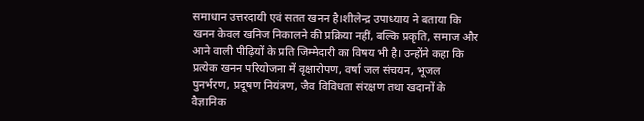समाधान उत्तरदायी एवं सतत खनन है।शीलेन्द्र उपाध्याय ने बताया कि खनन केवल खनिज निकालने की प्रक्रिया नहीं, बल्कि प्रकृति, समाज और आने वाली पीढ़ियों के प्रति जिम्मेदारी का विषय भी है। उन्होंने कहा कि प्रत्येक खनन परियोजना में वृक्षारोपण, वर्षा जल संचयन, भूजल पुनर्भरण, प्रदूषण नियंत्रण, जैव विविधता संरक्षण तथा खदानों के वैज्ञानिक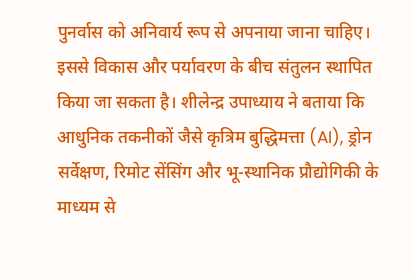पुनर्वास को अनिवार्य रूप से अपनाया जाना चाहिए। इससे विकास और पर्यावरण के बीच संतुलन स्थापित किया जा सकता है। शीलेन्द्र उपाध्याय ने बताया कि आधुनिक तकनीकों जैसे कृत्रिम बुद्धिमत्ता (AI), ड्रोन सर्वेक्षण, रिमोट सेंसिंग और भू-स्थानिक प्रौद्योगिकी के माध्यम से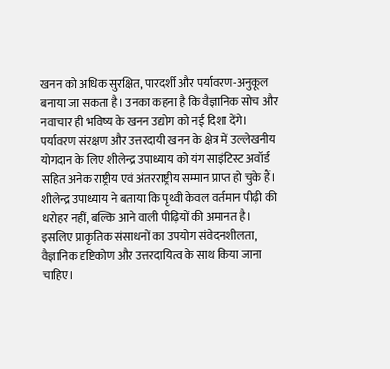खनन को अधिक सुरक्षित, पारदर्शी और पर्यावरण-अनुकूल बनाया जा सकता है। उनका कहना है कि वैज्ञानिक सोच और नवाचार ही भविष्य के खनन उद्योग को नई दिशा देंगे। पर्यावरण संरक्षण और उत्तरदायी खनन के क्षेत्र में उल्लेखनीय योगदान के लिए शीलेन्द्र उपाध्याय को यंग साइंटिस्ट अवॉर्ड सहित अनेक राष्ट्रीय एवं अंतरराष्ट्रीय सम्मान प्राप्त हो चुके हैं। शीलेन्द्र उपाध्याय ने बताया कि पृथ्वी केवल वर्तमान पीढ़ी की धरोहर नहीं, बल्कि आने वाली पीढ़ियों की अमानत है। इसलिए प्राकृतिक संसाधनों का उपयोग संवेदनशीलता, वैज्ञानिक दृष्टिकोण और उत्तरदायित्व के साथ किया जाना चाहिए।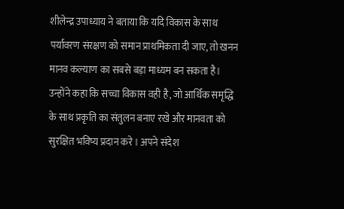शीलेन्द्र उपाध्याय ने बताया कि यदि विकास के साथ पर्यावरण संरक्षण को समान प्राथमिकता दी जाए, तो खनन मानव कल्याण का सबसे बड़ा माध्यम बन सकता है। उन्होंने कहा कि सच्चा विकास वही है, जो आर्थिक समृद्धि के साथ प्रकृति का संतुलन बनाए रखे और मानवता को सुरक्षित भविष्य प्रदान करे। अपने संदेश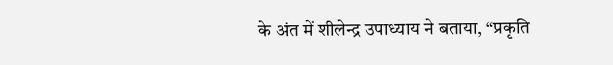के अंत में शीलेन्द्र उपाध्याय ने बताया, “प्रकृति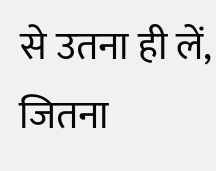से उतना ही लें, जितना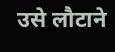उसे लौटाने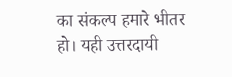का संकल्प हमारे भीतर हो। यही उत्तरदायी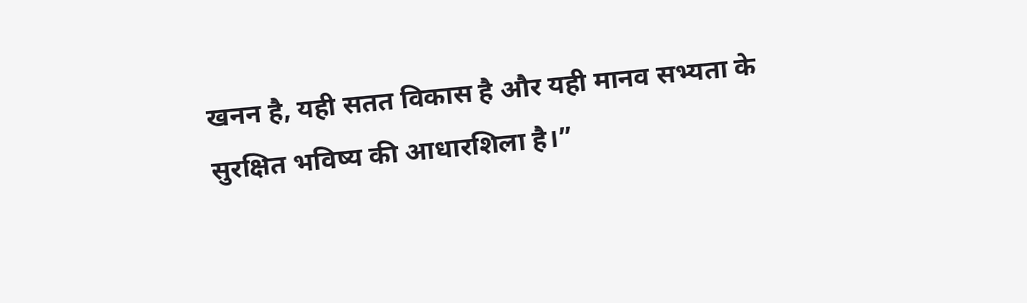खनन है, यही सतत विकास है और यही मानव सभ्यता के सुरक्षित भविष्य की आधारशिला है।”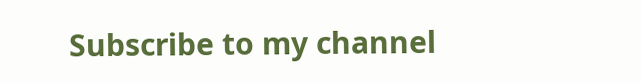Subscribe to my channel